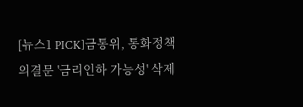[뉴스1 PICK]금통위, 통화정책 의결문 '금리인하 가능성' 삭제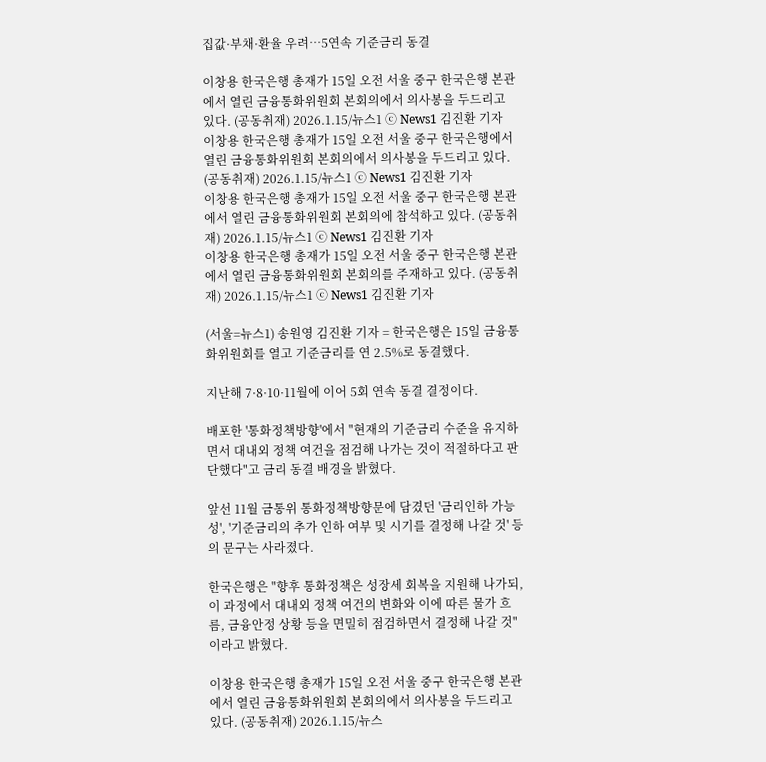집값·부채·환율 우려…5연속 기준금리 동결

이창용 한국은행 총재가 15일 오전 서울 중구 한국은행 본관에서 열린 금융통화위원회 본회의에서 의사봉을 두드리고 있다. (공동취재) 2026.1.15/뉴스1 ⓒ News1 김진환 기자
이창용 한국은행 총재가 15일 오전 서울 중구 한국은행에서 열린 금융통화위원회 본회의에서 의사봉을 두드리고 있다. (공동취재) 2026.1.15/뉴스1 ⓒ News1 김진환 기자
이창용 한국은행 총재가 15일 오전 서울 중구 한국은행 본관에서 열린 금융통화위원회 본회의에 참석하고 있다. (공동취재) 2026.1.15/뉴스1 ⓒ News1 김진환 기자
이창용 한국은행 총재가 15일 오전 서울 중구 한국은행 본관에서 열린 금융통화위원회 본회의를 주재하고 있다. (공동취재) 2026.1.15/뉴스1 ⓒ News1 김진환 기자

(서울=뉴스1) 송원영 김진환 기자 = 한국은행은 15일 금융통화위원회를 열고 기준금리를 연 2.5%로 동결했다.

지난해 7·8·10·11월에 이어 5회 연속 동결 결정이다.

배포한 '통화정책방향'에서 "현재의 기준금리 수준을 유지하면서 대내외 정책 여건을 점검해 나가는 것이 적절하다고 판단했다"고 금리 동결 배경을 밝혔다.

앞선 11월 금통위 통화정책방향문에 담겼던 '금리인하 가능성', '기준금리의 추가 인하 여부 및 시기를 결정해 나갈 것' 등의 문구는 사라졌다.

한국은행은 "향후 통화정책은 성장세 회복을 지원해 나가되, 이 과정에서 대내외 정책 여건의 변화와 이에 따른 물가 흐름, 금융안정 상황 등을 면밀히 점검하면서 결정해 나갈 것"이라고 밝혔다.

이창용 한국은행 총재가 15일 오전 서울 중구 한국은행 본관에서 열린 금융통화위원회 본회의에서 의사봉을 두드리고 있다. (공동취재) 2026.1.15/뉴스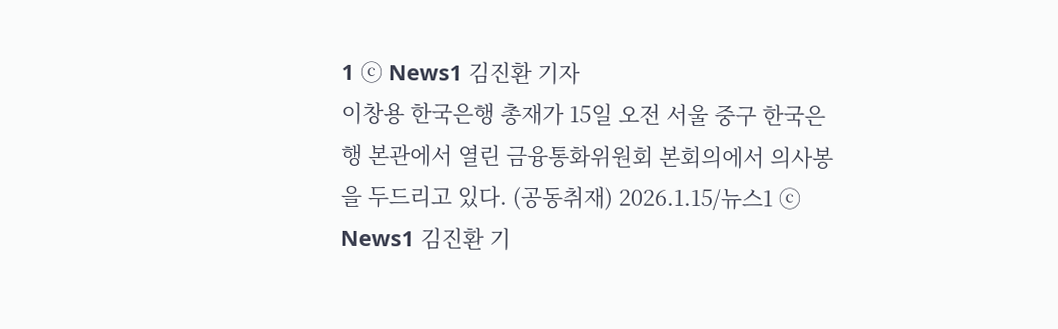1 ⓒ News1 김진환 기자
이창용 한국은행 총재가 15일 오전 서울 중구 한국은행 본관에서 열린 금융통화위원회 본회의에서 의사봉을 두드리고 있다. (공동취재) 2026.1.15/뉴스1 ⓒ News1 김진환 기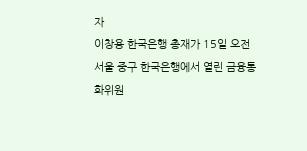자
이창용 한국은행 총재가 15일 오전 서울 중구 한국은행에서 열린 금융통화위원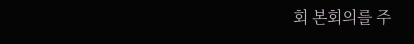회 본회의를 주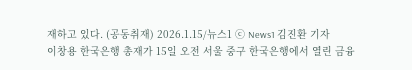재하고 있다. (공동취재) 2026.1.15/뉴스1 ⓒ News1 김진환 기자
이창용 한국은행 총재가 15일 오전 서울 중구 한국은행에서 열린 금융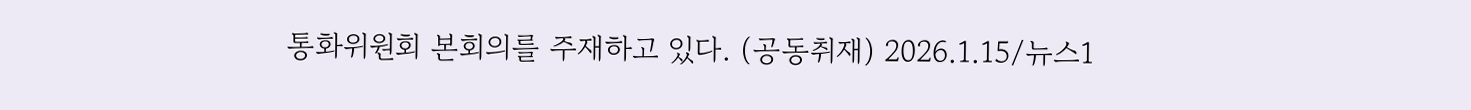통화위원회 본회의를 주재하고 있다. (공동취재) 2026.1.15/뉴스1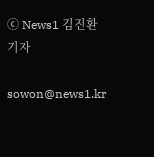ⓒ News1 김진환 기자

sowon@news1.kr